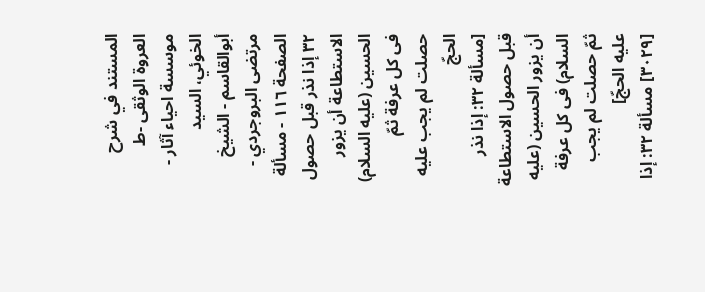المستند في شرح العروة الوثقى -ط موسسة احياء آثار - الخوئي، السيد أبوالقاسم - الشيخ مرتضى البروجردي - الصفحة ١١٦ - مسألة ٣٢ إذا نذر قبل حصول الاستطاعة أن یزور الحسین (علیه السلام) فی کل عرفة ثمّ حصلت لم یجب علیه الحجّ
[مسألة ٣٢: إذا نذر قبل حصول الاستطاعة أن یزور الحسین (علیه السلام) فی کل عرفة ثمّ حصلت لم یجب علیه الحجّ]
[٣٠٢٩] مسألة ٣٢: إذا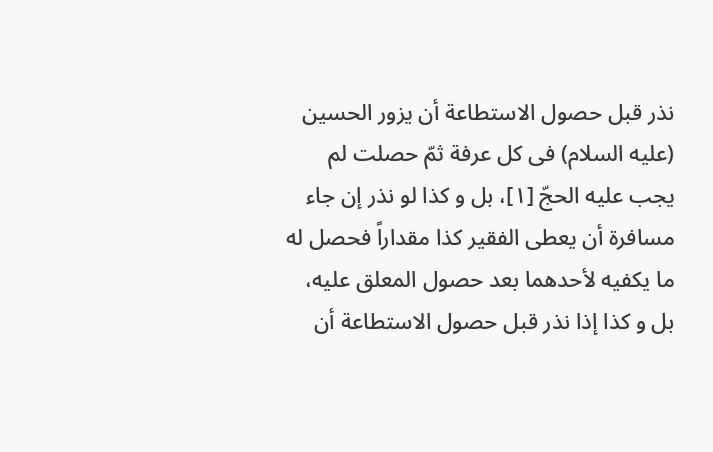نذر قبل حصول الاستطاعة أن یزور الحسین (علیه السلام) فی کل عرفة ثمّ حصلت لم یجب علیه الحجّ [١]، بل و کذا لو نذر إن جاء مسافرة أن یعطی الفقیر کذا مقداراً فحصل له ما یکفیه لأحدهما بعد حصول المعلق علیه، بل و کذا إذا نذر قبل حصول الاستطاعة أن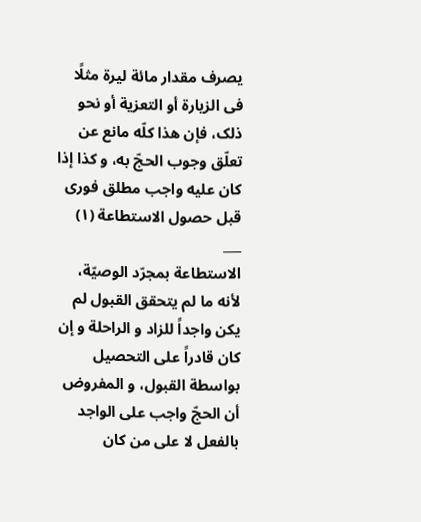یصرف مقدار مائة لیرة مثلًا فی الزیارة أو التعزیة أو نحو ذلک، فإن هذا کلّه مانع عن تعلّق وجوب الحجّ به، و کذا إذا کان علیه واجب مطلق فوری قبل حصول الاستطاعة (١)
___
الاستطاعة بمجرّد الوصیّة، لأنه ما لم یتحقق القبول لم یکن واجداً للزاد و الراحلة و إن کان قادراً علی التحصیل بواسطة القبول، و المفروض أن الحجّ واجب علی الواجد بالفعل لا علی من کان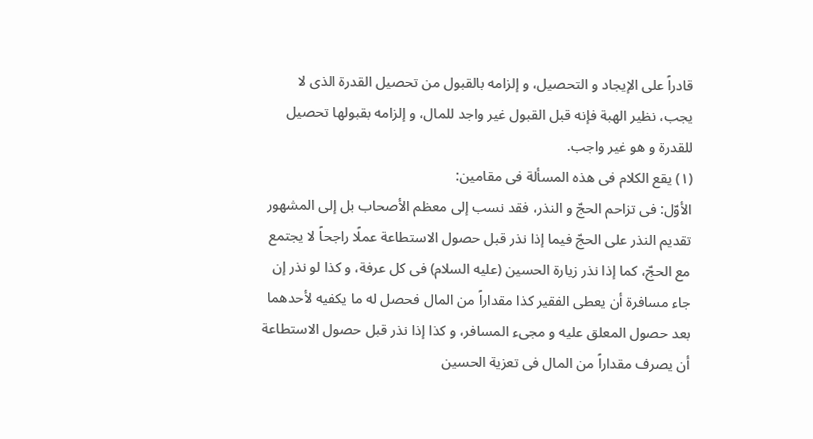قادراً علی الإیجاد و التحصیل، و إلزامه بالقبول من تحصیل القدرة الذی لا یجب، نظیر الهبة فإنه قبل القبول غیر واجد للمال، و إلزامه بقبولها تحصیل للقدرة و هو غیر واجب.
(١) یقع الکلام فی هذه المسألة فی مقامین:
الأوّل: فی تزاحم الحجّ و النذر، فقد نسب إلی معظم الأصحاب بل إلی المشهور تقدیم النذر علی الحجّ فیما إذا نذر قبل حصول الاستطاعة عملًا راجحاً لا یجتمع مع الحجّ، کما إذا نذر زیارة الحسین (علیه السلام) فی کل عرفة، و کذا لو نذر إن جاء مسافرة أن یعطی الفقیر کذا مقداراً من المال فحصل له ما یکفیه لأحدهما بعد حصول المعلق علیه و مجیء المسافر، و کذا إذا نذر قبل حصول الاستطاعة أن یصرف مقداراً من المال فی تعزیة الحسین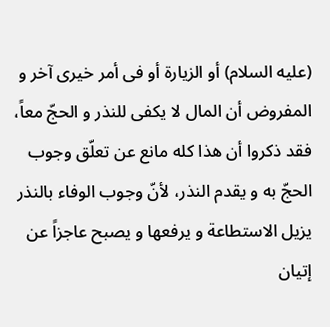(علیه السلام) أو الزیارة أو فی أمر خیری آخر و المفروض أن المال لا یکفی للنذر و الحجّ معاً، فقد ذکروا أن هذا کله مانع عن تعلّق وجوب الحجّ به و یقدم النذر، لأنّ وجوب الوفاء بالنذر یزیل الاستطاعة و یرفعها و یصبح عاجزاً عن إتیان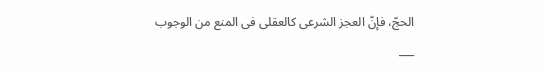الحجّ، فإنّ العجز الشرعی کالعقلی فی المنع من الوجوب
___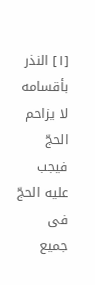[١] النذر بأقسامه لا یزاحم الحجّ فیجب علیه الحجّ فی جمیع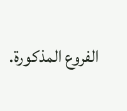الفروع المذکورة.